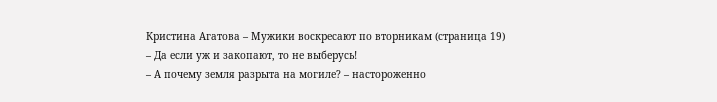Кристина Агатова – Мужики воскресают по вторникам (страница 19)
– Да если уж и закопают, то не выберусь!
– А почему земля разрыта на могиле? – настороженно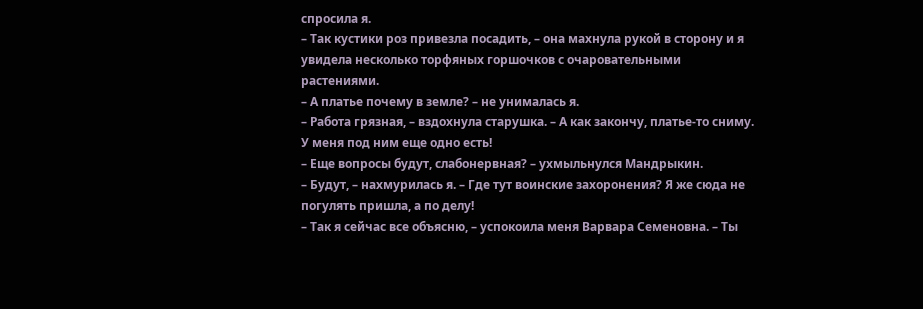спросила я.
– Так кустики роз привезла посадить, – она махнула рукой в сторону и я увидела несколько торфяных горшочков с очаровательными растениями.
– А платье почему в земле? – не унималась я.
– Работа грязная, – вздохнула старушка. – А как закончу, платье-то сниму. У меня под ним еще одно есть!
– Еще вопросы будут, слабонервная? – ухмыльнулся Мандрыкин.
– Будут, – нахмурилась я. – Где тут воинские захоронения? Я же сюда не погулять пришла, а по делу!
– Так я сейчас все объясню, – успокоила меня Варвара Семеновна. – Ты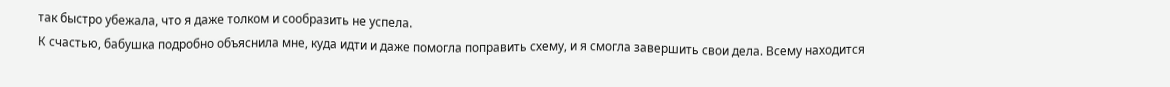так быстро убежала, что я даже толком и сообразить не успела.
К счастью, бабушка подробно объяснила мне, куда идти и даже помогла поправить схему, и я смогла завершить свои дела. Всему находится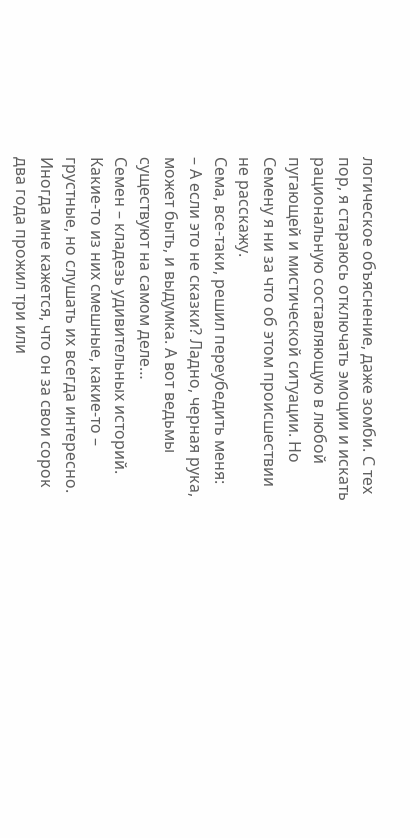логическое объяснение, даже зомби. С тех пор, я стараюсь отключать эмоции и искать рациональную составляющую в любой пугающей и мистической ситуации. Но Семену я ни за что об этом происшествии не расскажу.
Сема, все-таки, решил переубедить меня:
– А если это не сказки? Ладно, черная рука, может быть, и выдумка. А вот ведьмы существуют на самом деле…
Семен – кладезь удивительных историй. Какие-то из них смешные, какие-то – грустные, но слушать их всегда интересно. Иногда мне кажется, что он за свои сорок два года прожил три или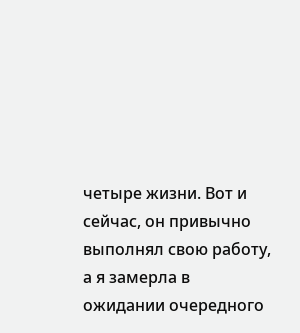четыре жизни. Вот и сейчас, он привычно выполнял свою работу, а я замерла в ожидании очередного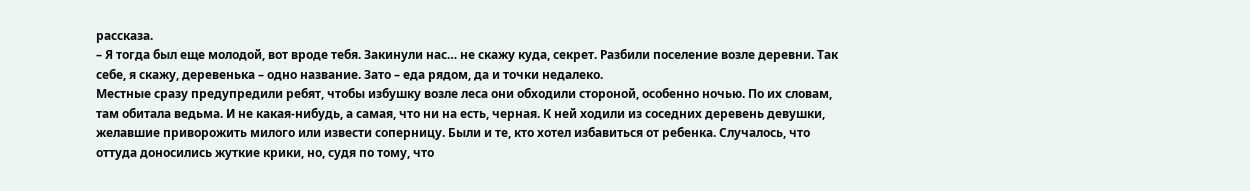рассказа.
– Я тогда был еще молодой, вот вроде тебя. Закинули нас… не скажу куда, секрет. Разбили поселение возле деревни. Так себе, я скажу, деревенька – одно название. Зато – еда рядом, да и точки недалеко.
Местные сразу предупредили ребят, чтобы избушку возле леса они обходили стороной, особенно ночью. По их словам, там обитала ведьма. И не какая-нибудь, а самая, что ни на есть, черная. К ней ходили из соседних деревень девушки, желавшие приворожить милого или извести соперницу. Были и те, кто хотел избавиться от ребенка. Случалось, что оттуда доносились жуткие крики, но, судя по тому, что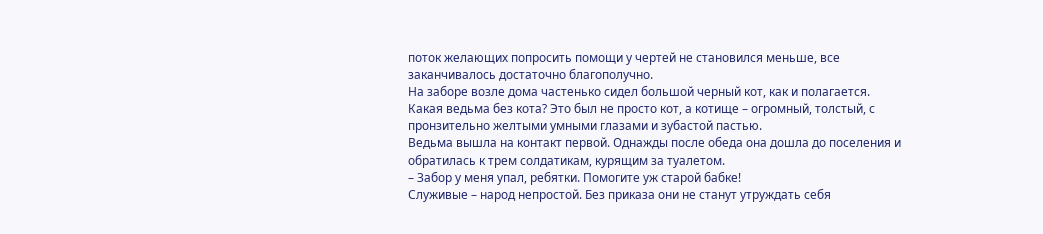поток желающих попросить помощи у чертей не становился меньше, все заканчивалось достаточно благополучно.
На заборе возле дома частенько сидел большой черный кот, как и полагается. Какая ведьма без кота? Это был не просто кот, а котище – огромный, толстый, с пронзительно желтыми умными глазами и зубастой пастью.
Ведьма вышла на контакт первой. Однажды после обеда она дошла до поселения и обратилась к трем солдатикам, курящим за туалетом.
– Забор у меня упал, ребятки. Помогите уж старой бабке!
Служивые – народ непростой. Без приказа они не станут утруждать себя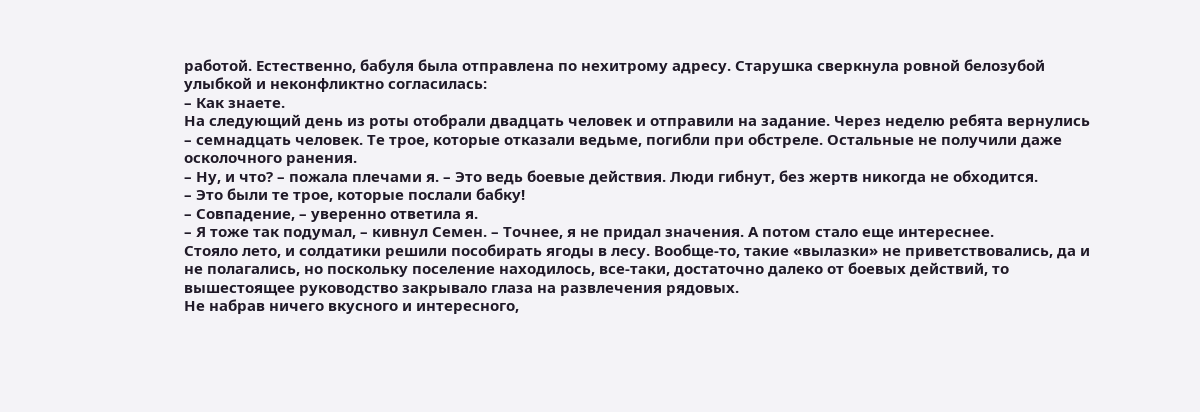работой. Естественно, бабуля была отправлена по нехитрому адресу. Старушка сверкнула ровной белозубой улыбкой и неконфликтно согласилась:
– Как знаете.
На следующий день из роты отобрали двадцать человек и отправили на задание. Через неделю ребята вернулись – семнадцать человек. Те трое, которые отказали ведьме, погибли при обстреле. Остальные не получили даже осколочного ранения.
– Ну, и что? – пожала плечами я. – Это ведь боевые действия. Люди гибнут, без жертв никогда не обходится.
– Это были те трое, которые послали бабку!
– Совпадение, – уверенно ответила я.
– Я тоже так подумал, – кивнул Семен. – Точнее, я не придал значения. А потом стало еще интереснее.
Стояло лето, и солдатики решили пособирать ягоды в лесу. Вообще-то, такие «вылазки» не приветствовались, да и не полагались, но поскольку поселение находилось, все-таки, достаточно далеко от боевых действий, то вышестоящее руководство закрывало глаза на развлечения рядовых.
Не набрав ничего вкусного и интересного,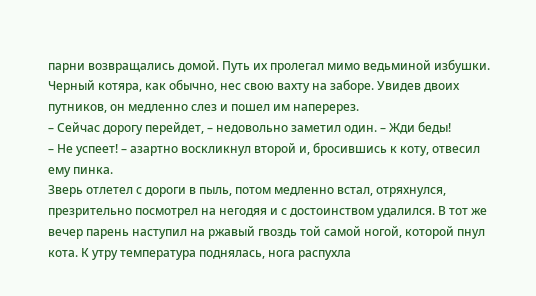парни возвращались домой. Путь их пролегал мимо ведьминой избушки. Черный котяра, как обычно, нес свою вахту на заборе. Увидев двоих путников, он медленно слез и пошел им наперерез.
– Сейчас дорогу перейдет, – недовольно заметил один. – Жди беды!
– Не успеет! – азартно воскликнул второй и, бросившись к коту, отвесил ему пинка.
Зверь отлетел с дороги в пыль, потом медленно встал, отряхнулся, презрительно посмотрел на негодяя и с достоинством удалился. В тот же вечер парень наступил на ржавый гвоздь той самой ногой, которой пнул кота. К утру температура поднялась, нога распухла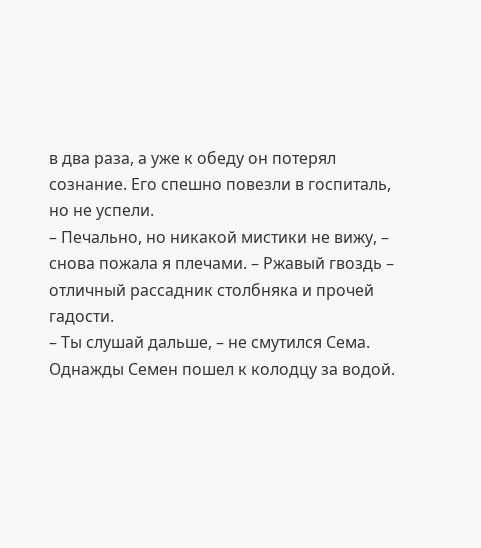в два раза, а уже к обеду он потерял сознание. Его спешно повезли в госпиталь, но не успели.
– Печально, но никакой мистики не вижу, – снова пожала я плечами. – Ржавый гвоздь – отличный рассадник столбняка и прочей гадости.
– Ты слушай дальше, – не смутился Сема.
Однажды Семен пошел к колодцу за водой.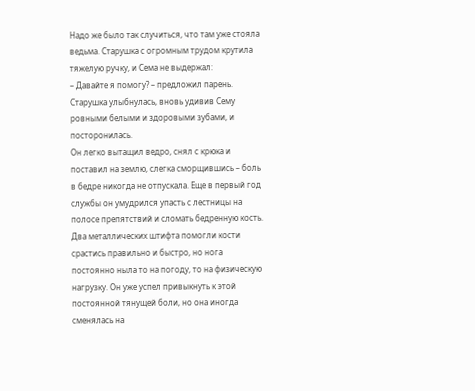Надо же было так случиться, что там уже стояла ведьма. Старушка с огромным трудом крутила тяжелую ручку, и Сема не выдержал:
– Давайте я помогу? – предложил парень.
Старушка улыбнулась, вновь удивив Сему ровными белыми и здоровыми зубами, и посторонилась.
Он легко вытащил ведро, снял с крюка и поставил на землю, слегка сморщившись – боль в бедре никогда не отпускала. Еще в первый год службы он умудрился упасть с лестницы на полосе препятствий и сломать бедренную кость. Два металлических штифта помогли кости срастись правильно и быстро, но нога постоянно ныла то на погоду, то на физическую нагрузку. Он уже успел привыкнуть к этой постоянной тянущей боли, но она иногда сменялась на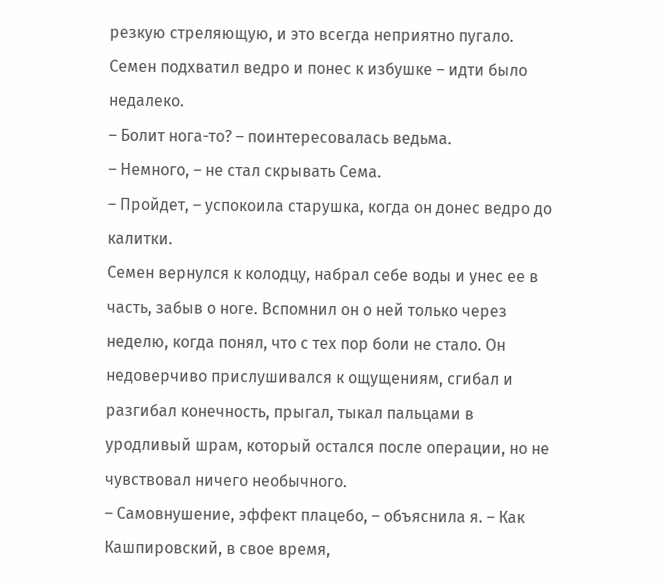резкую стреляющую, и это всегда неприятно пугало.
Семен подхватил ведро и понес к избушке – идти было недалеко.
– Болит нога-то? – поинтересовалась ведьма.
– Немного, – не стал скрывать Сема.
– Пройдет, – успокоила старушка, когда он донес ведро до калитки.
Семен вернулся к колодцу, набрал себе воды и унес ее в часть, забыв о ноге. Вспомнил он о ней только через неделю, когда понял, что с тех пор боли не стало. Он недоверчиво прислушивался к ощущениям, сгибал и разгибал конечность, прыгал, тыкал пальцами в уродливый шрам, который остался после операции, но не чувствовал ничего необычного.
– Самовнушение, эффект плацебо, – объяснила я. – Как Кашпировский, в свое время,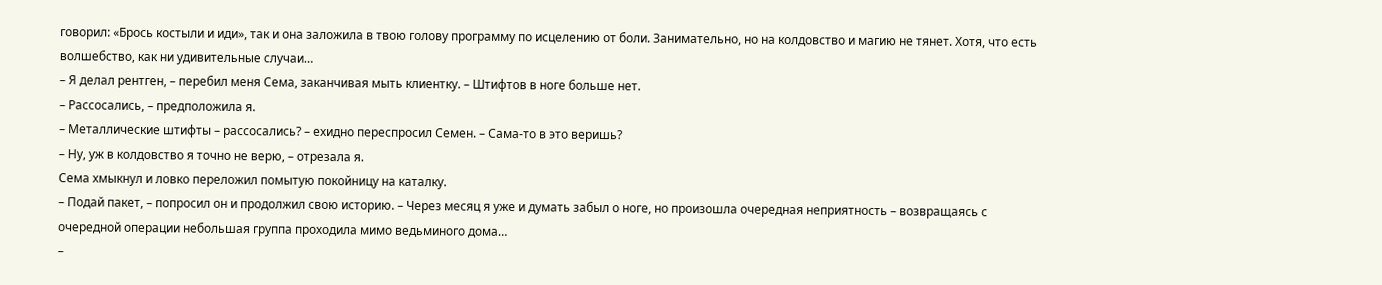говорил: «Брось костыли и иди», так и она заложила в твою голову программу по исцелению от боли. Занимательно, но на колдовство и магию не тянет. Хотя, что есть волшебство, как ни удивительные случаи…
– Я делал рентген, – перебил меня Сема, заканчивая мыть клиентку. – Штифтов в ноге больше нет.
– Рассосались, – предположила я.
– Металлические штифты – рассосались? – ехидно переспросил Семен. – Сама-то в это веришь?
– Ну, уж в колдовство я точно не верю, – отрезала я.
Сема хмыкнул и ловко переложил помытую покойницу на каталку.
– Подай пакет, – попросил он и продолжил свою историю. – Через месяц я уже и думать забыл о ноге, но произошла очередная неприятность – возвращаясь с очередной операции небольшая группа проходила мимо ведьминого дома…
–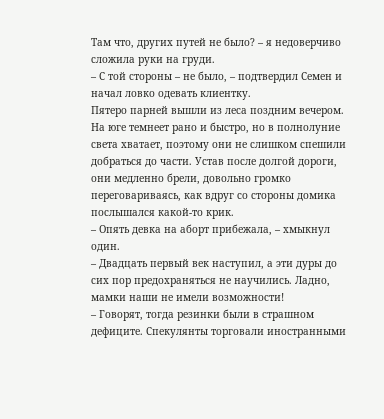Там что, других путей не было? – я недоверчиво сложила руки на груди.
– С той стороны – не было, – подтвердил Семен и начал ловко одевать клиентку.
Пятеро парней вышли из леса поздним вечером. На юге темнеет рано и быстро, но в полнолуние света хватает, поэтому они не слишком спешили добраться до части. Устав после долгой дороги, они медленно брели, довольно громко переговариваясь, как вдруг со стороны домика послышался какой-то крик.
– Опять девка на аборт прибежала, – хмыкнул один.
– Двадцать первый век наступил, а эти дуры до сих пор предохраняться не научились. Ладно, мамки наши не имели возможности!
– Говорят, тогда резинки были в страшном дефиците. Спекулянты торговали иностранными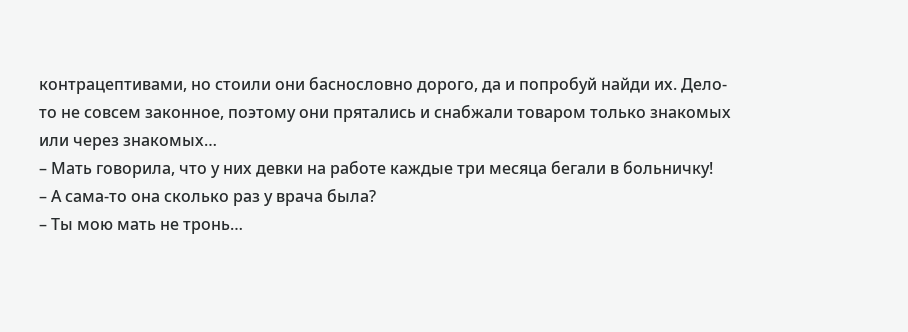контрацептивами, но стоили они баснословно дорого, да и попробуй найди их. Дело-то не совсем законное, поэтому они прятались и снабжали товаром только знакомых или через знакомых…
– Мать говорила, что у них девки на работе каждые три месяца бегали в больничку!
– А сама-то она сколько раз у врача была?
– Ты мою мать не тронь…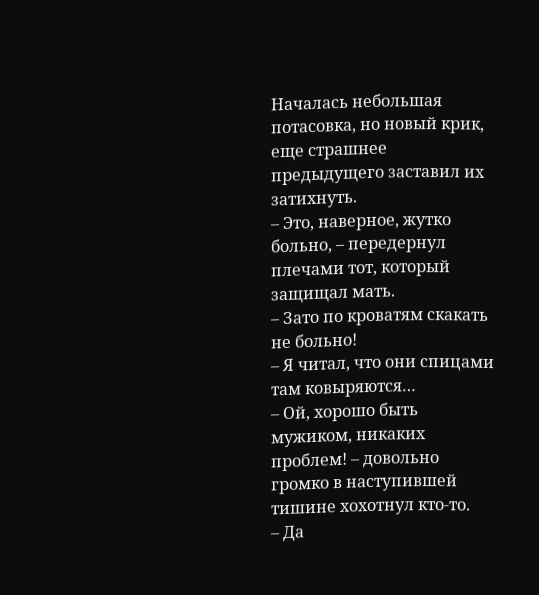Началась небольшая потасовка, но новый крик, еще страшнее предыдущего заставил их затихнуть.
– Это, наверное, жутко больно, – передернул плечами тот, который защищал мать.
– Зато по кроватям скакать не больно!
– Я читал, что они спицами там ковыряются…
– Ой, хорошо быть мужиком, никаких проблем! – довольно громко в наступившей тишине хохотнул кто-то.
– Да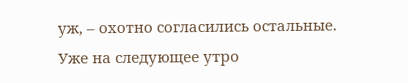уж, – охотно согласились остальные.
Уже на следующее утро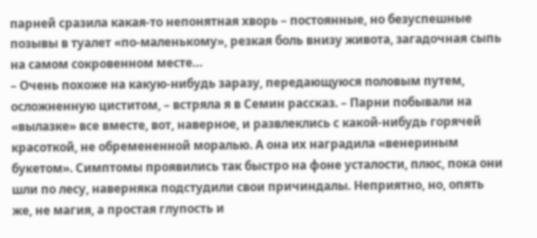парней сразила какая-то непонятная хворь – постоянные, но безуспешные позывы в туалет «по-маленькому», резкая боль внизу живота, загадочная сыпь на самом сокровенном месте…
– Очень похоже на какую-нибудь заразу, передающуюся половым путем, осложненную циститом, – встряла я в Семин рассказ. – Парни побывали на «вылазке» все вместе, вот, наверное, и развлеклись с какой-нибудь горячей красоткой, не обремененной моралью. А она их наградила «венериным букетом». Симптомы проявились так быстро на фоне усталости, плюс, пока они шли по лесу, наверняка подстудили свои причиндалы. Неприятно, но, опять же, не магия, а простая глупость и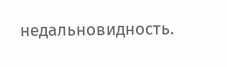недальновидность.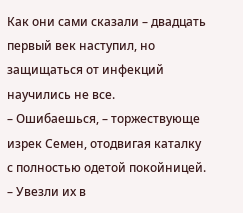Как они сами сказали – двадцать первый век наступил, но защищаться от инфекций научились не все.
– Ошибаешься, – торжествующе изрек Семен, отодвигая каталку с полностью одетой покойницей. – Увезли их в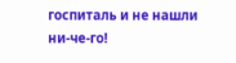госпиталь и не нашли ни-че-го!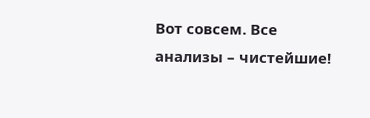Вот совсем. Все анализы – чистейшие!